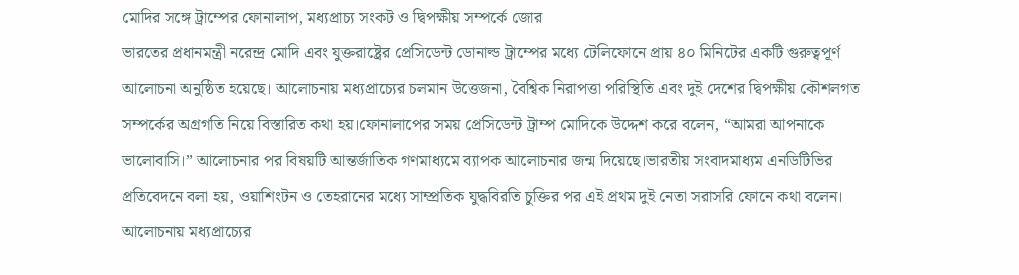মোদির সঙ্গে ট্রাম্পের ফোনালাপ, মধ্যপ্রাচ্য সংকট ও দ্বিপক্ষীয় সম্পর্কে জোর
ভারতের প্রধানমন্ত্রী নরেন্দ্র মোদি এবং যুক্তরাষ্ট্রের প্রেসিডেন্ট ডোনাল্ড ট্রাম্পের মধ্যে টেলিফোনে প্রায় ৪০ মিনিটের একটি গুরুত্বপূর্ণ আলোচনা অনুষ্ঠিত হয়েছে। আলোচনায় মধ্যপ্রাচ্যের চলমান উত্তেজনা, বৈশ্বিক নিরাপত্তা পরিস্থিতি এবং দুই দেশের দ্বিপক্ষীয় কৌশলগত সম্পর্কের অগ্রগতি নিয়ে বিস্তারিত কথা হয়।ফোনালাপের সময় প্রেসিডেন্ট ট্রাম্প মোদিকে উদ্দেশ করে বলেন, “আমরা আপনাকে ভালোবাসি।” আলোচনার পর বিষয়টি আন্তর্জাতিক গণমাধ্যমে ব্যাপক আলোচনার জন্ম দিয়েছে।ভারতীয় সংবাদমাধ্যম এনডিটিভির প্রতিবেদনে বলা হয়, ওয়াশিংটন ও তেহরানের মধ্যে সাম্প্রতিক যুদ্ধবিরতি চুক্তির পর এই প্রথম দুই নেতা সরাসরি ফোনে কথা বলেন। আলোচনায় মধ্যপ্রাচ্যের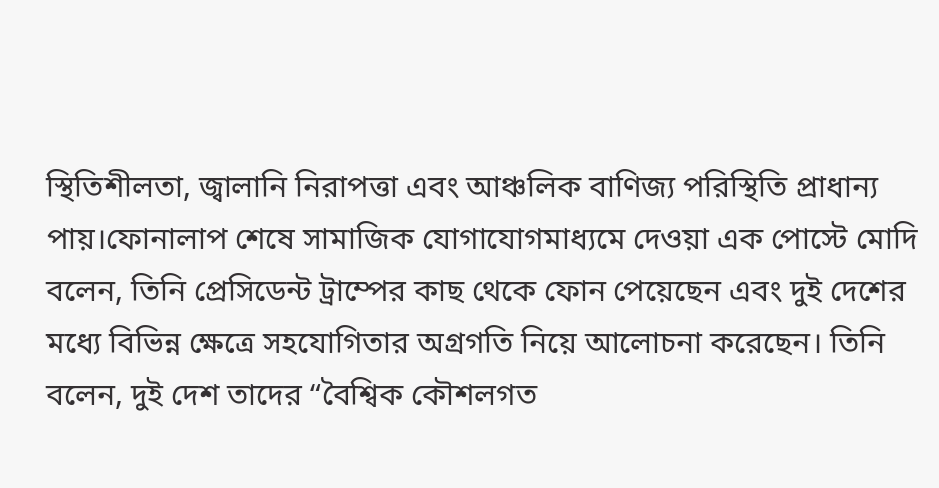স্থিতিশীলতা, জ্বালানি নিরাপত্তা এবং আঞ্চলিক বাণিজ্য পরিস্থিতি প্রাধান্য পায়।ফোনালাপ শেষে সামাজিক যোগাযোগমাধ্যমে দেওয়া এক পোস্টে মোদি বলেন, তিনি প্রেসিডেন্ট ট্রাম্পের কাছ থেকে ফোন পেয়েছেন এবং দুই দেশের মধ্যে বিভিন্ন ক্ষেত্রে সহযোগিতার অগ্রগতি নিয়ে আলোচনা করেছেন। তিনি বলেন, দুই দেশ তাদের “বৈশ্বিক কৌশলগত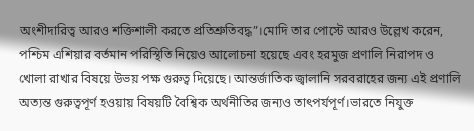অংশীদারিত্ব আরও শক্তিশালী করতে প্রতিশ্রুতিবদ্ধ”।মোদি তার পোস্টে আরও উল্লেখ করেন, পশ্চিম এশিয়ার বর্তমান পরিস্থিতি নিয়েও আলোচনা হয়েছে এবং হরমুজ প্রণালি নিরাপদ ও খোলা রাখার বিষয়ে উভয় পক্ষ গুরুত্ব দিয়েছে। আন্তর্জাতিক জ্বালানি সরবরাহের জন্য এই প্রণালি অত্যন্ত গুরুত্বপূর্ণ হওয়ায় বিষয়টি বৈশ্বিক অর্থনীতির জন্যও তাৎপর্যপূর্ণ।ভারতে নিযুক্ত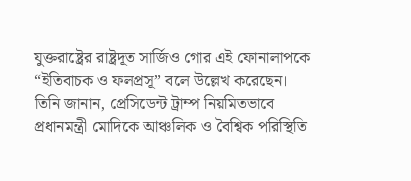যুক্তরাষ্ট্রের রাষ্ট্রদূত সার্জিও গোর এই ফোনালাপকে “ইতিবাচক ও ফলপ্রসূ” বলে উল্লেখ করেছেন। তিনি জানান, প্রেসিডেন্ট ট্রাম্প নিয়মিতভাবে প্রধানমন্ত্রী মোদিকে আঞ্চলিক ও বৈশ্বিক পরিস্থিতি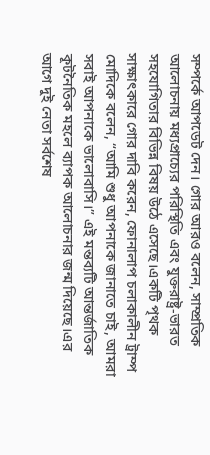সম্পর্কে আপডেট দেন। গোর আরও বলেন, সাম্প্রতিক আলোচনায় মধ্যপ্রাচ্যের পরিস্থিতি এবং যুক্তরাষ্ট্র-ভারত সহযোগিতার বিভিন্ন বিষয় উঠে এসেছে।একটি পৃথক সাক্ষাৎকারে গোর দাবি করেন, ফোনালাপ চলাকালীন ট্রাম্প মোদিকে বলেন, “আমি শুধু আপনাকে জানাতে চাই, আমরা সবাই আপনাকে ভালোবাসি।” এই মন্তব্যটি আন্তর্জাতিক কূটনৈতিক মহলে ব্যাপক আলোচনার জন্ম দিয়েছে।এর আগে দুই নেতা সর্বশেষ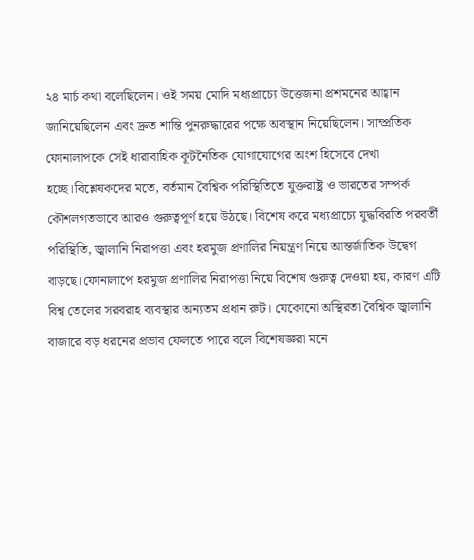২৪ মার্চ কথা বলেছিলেন। ওই সময় মোদি মধ্যপ্রাচ্যে উত্তেজনা প্রশমনের আহ্বান জানিয়েছিলেন এবং দ্রুত শান্তি পুনরুদ্ধারের পক্ষে অবস্থান নিয়েছিলেন। সাম্প্রতিক ফোনালাপকে সেই ধারাবাহিক কূটনৈতিক যোগাযোগের অংশ হিসেবে দেখা হচ্ছে।বিশ্লেষকদের মতে, বর্তমান বৈশ্বিক পরিস্থিতিতে যুক্তরাষ্ট্র ও ভারতের সম্পর্ক কৌশলগতভাবে আরও গুরুত্বপূর্ণ হয়ে উঠছে। বিশেষ করে মধ্যপ্রাচ্যে যুদ্ধবিরতি পরবর্তী পরিস্থিতি, জ্বালানি নিরাপত্তা এবং হরমুজ প্রণালির নিয়ন্ত্রণ নিয়ে আন্তর্জাতিক উদ্বেগ বাড়ছে।ফোনালাপে হরমুজ প্রণালির নিরাপত্তা নিয়ে বিশেষ গুরুত্ব দেওয়া হয়, কারণ এটি বিশ্ব তেলের সরবরাহ ব্যবস্থার অন্যতম প্রধান রুট। যেকোনো অস্থিরতা বৈশ্বিক জ্বালানি বাজারে বড় ধরনের প্রভাব ফেলতে পারে বলে বিশেষজ্ঞরা মনে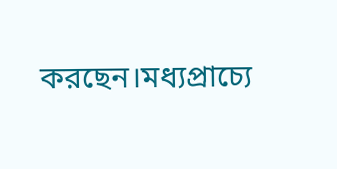করছেন।মধ্যপ্রাচ্যে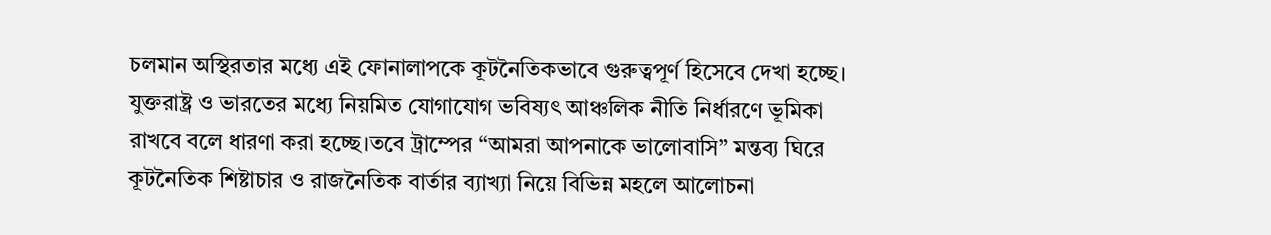চলমান অস্থিরতার মধ্যে এই ফোনালাপকে কূটনৈতিকভাবে গুরুত্বপূর্ণ হিসেবে দেখা হচ্ছে। যুক্তরাষ্ট্র ও ভারতের মধ্যে নিয়মিত যোগাযোগ ভবিষ্যৎ আঞ্চলিক নীতি নির্ধারণে ভূমিকা রাখবে বলে ধারণা করা হচ্ছে।তবে ট্রাম্পের “আমরা আপনাকে ভালোবাসি” মন্তব্য ঘিরে কূটনৈতিক শিষ্টাচার ও রাজনৈতিক বার্তার ব্যাখ্যা নিয়ে বিভিন্ন মহলে আলোচনা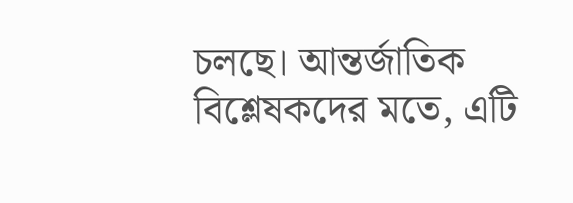চলছে। আন্তর্জাতিক বিশ্লেষকদের মতে, এটি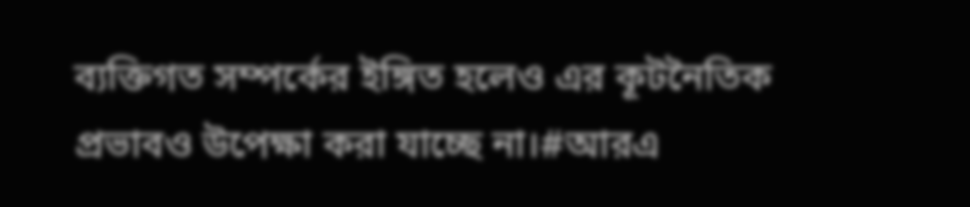ব্যক্তিগত সম্পর্কের ইঙ্গিত হলেও এর কূটনৈতিক প্রভাবও উপেক্ষা করা যাচ্ছে না।#আরএ